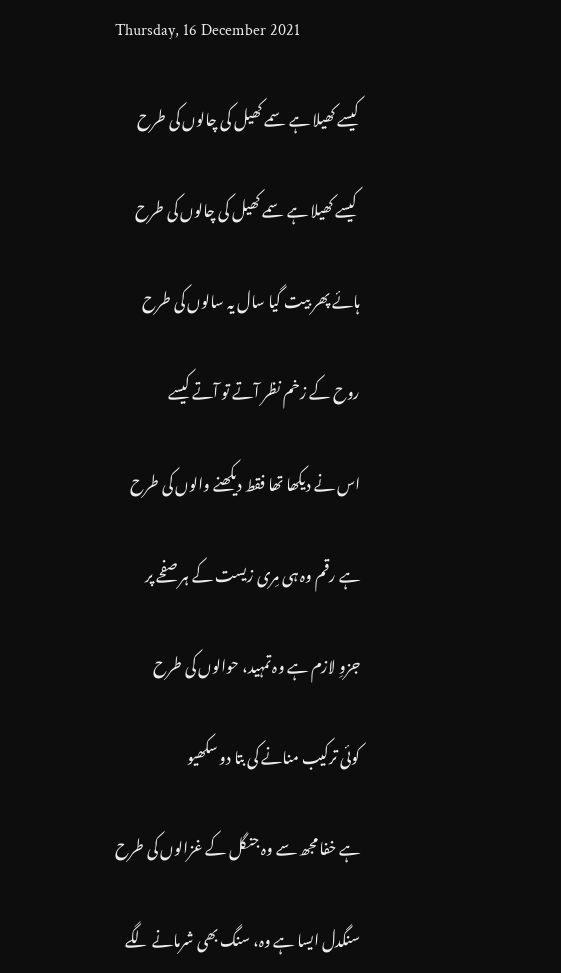Thursday, 16 December 2021

کیسے کھیلا ہے سمے کھیل کی چالوں کی طرح

 کیسے کھیلا ہے سمے کھیل کی چالوں کی طرح

ہائے پھر بیت گیا سال یہ سالوں کی طرح

روح کے زخم نظر آتے تو آتے کیسے

اس نے دیکھا تھا فقط دیکھنے والوں کی طرح

ہے رقم وہ ہی مِری زیست کے ہر صفحے پر

جزوِ لازم ہے وہ تمہید، حوالوں کی طرح

کوئی ترکیب منانے کی بتا دو سکھیو

ہے خفا مجھ سے وہ جنگل کے غزالوں کی طرح

سنگدل ایسا ہے وہ، سنگ بھی شرمانے لگے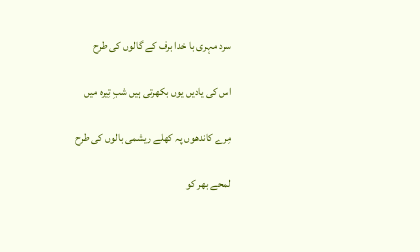سرد مہری با خدا برف کے گالوں کی طرح

اس کی یادیں یوں بکھرتی ہیں شبِ تِیرہ میں

مِرے کاندھوں پہ کھلے ریشمی بالوں کی طرح

لمحے بھر کو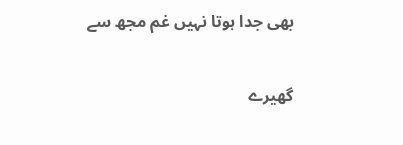بھی جدا ہوتا نہیں غم مجھ سے

گھیرے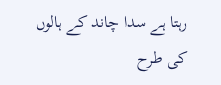رہتا ہے سدا چاند کے ہالوں کی طرح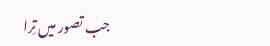جب تصور میں تِرا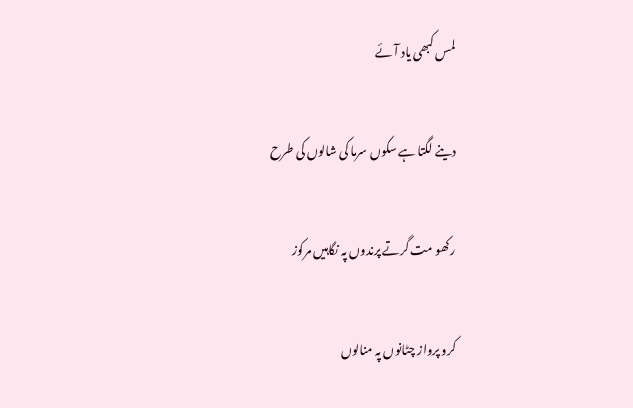لمس کبھی یاد آئے

دینے لگتا ہے سکوں سرما کی شالوں کی طرح

رکھو مت گرتے پرندوں پہ نگاہیں مرکوز

کرو پرواز چٹانوں پہ منالوں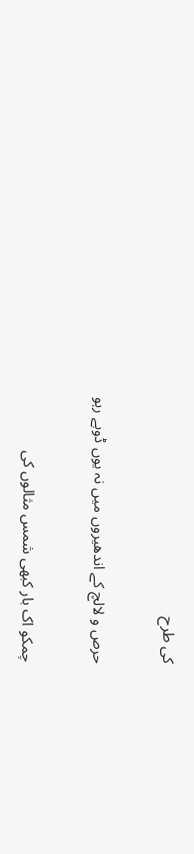کی طرح

حرص و لالچ کے اندھیروں میں نہ یوں ڈوبے رہو

چمکو اک بار کبھی شمس مثالوں کی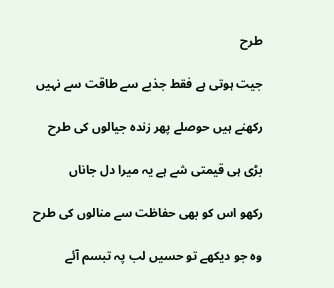طرح

جیت ہوتی ہے فقط جذبے سے طاقت سے نہیں

رکھنے ہیں حوصلے پھر زندہ جیالوں کی طرح

بڑی ہی قیمتی شے ہے یہ میرا دل جاناں

رکھو اس کو بھی حفاظت سے منالوں کی طرح

وہ جو دیکھے تو حسیں لب پہ تبسم آئے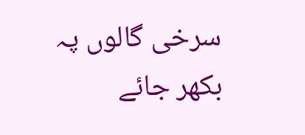سرخی گالوں پہ بکھر جائے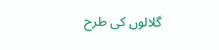گلالوں کی طرح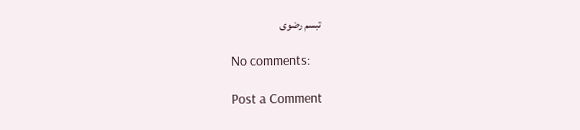تبسم رضوی

No comments:

Post a Comment